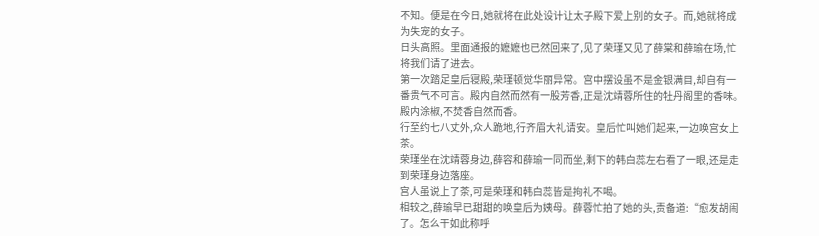不知。便是在今日,她就将在此处设计让太子殿下爱上别的女子。而,她就将成为失宠的女子。
日头高照。里面通报的嬷嬷也已然回来了,见了荣瑾又见了薛棠和薛瑜在场,忙将我们请了进去。
第一次踏足皇后寝殿,荣瑾顿觉华丽异常。宫中摆设虽不是金银满目,却自有一番贵气不可言。殿内自然而然有一股芳香,正是沈靖蓉所住的牡丹阁里的香味。殿内涂椒,不焚香自然而香。
行至约七八丈外,众人跪地,行齐眉大礼请安。皇后忙叫她们起来,一边唤宫女上茶。
荣瑾坐在沈靖蓉身边,薛容和薛瑜一同而坐,剩下的韩白蕊左右看了一眼,还是走到荣瑾身边落座。
宫人虽说上了茶,可是荣瑾和韩白蕊皆是拘礼不喝。
相较之,薛瑜早已甜甜的唤皇后为姨母。薛蓉忙拍了她的头,责备道:“愈发胡闹了。怎么干如此称呼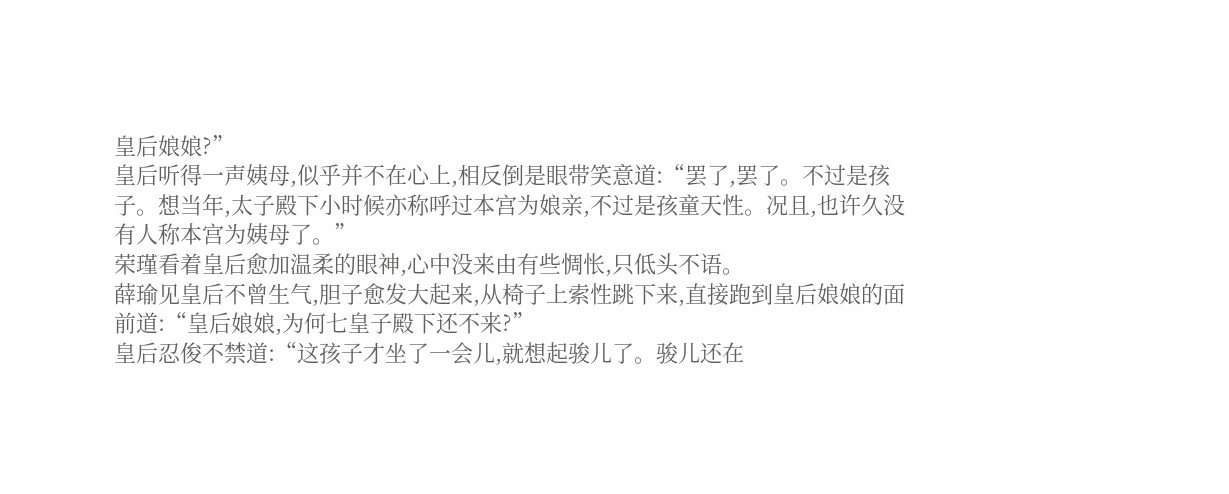皇后娘娘?”
皇后听得一声姨母,似乎并不在心上,相反倒是眼带笑意道:“罢了,罢了。不过是孩子。想当年,太子殿下小时候亦称呼过本宫为娘亲,不过是孩童天性。况且,也许久没有人称本宫为姨母了。”
荣瑾看着皇后愈加温柔的眼神,心中没来由有些惆怅,只低头不语。
薛瑜见皇后不曾生气,胆子愈发大起来,从椅子上索性跳下来,直接跑到皇后娘娘的面前道:“皇后娘娘,为何七皇子殿下还不来?”
皇后忍俊不禁道:“这孩子才坐了一会儿,就想起骏儿了。骏儿还在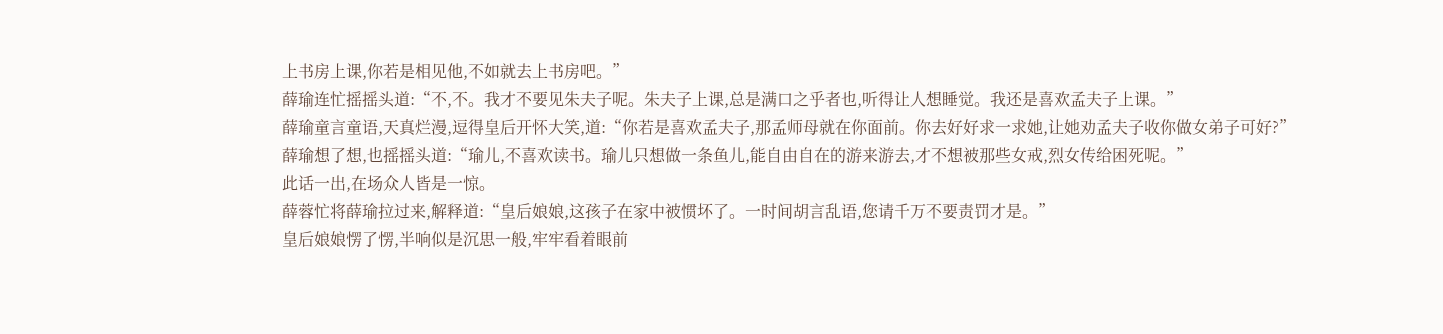上书房上课,你若是相见他,不如就去上书房吧。”
薛瑜连忙摇摇头道:“不,不。我才不要见朱夫子呢。朱夫子上课,总是满口之乎者也,听得让人想睡觉。我还是喜欢孟夫子上课。”
薛瑜童言童语,天真烂漫,逗得皇后开怀大笑,道:“你若是喜欢孟夫子,那孟师母就在你面前。你去好好求一求她,让她劝孟夫子收你做女弟子可好?”
薛瑜想了想,也摇摇头道:“瑜儿,不喜欢读书。瑜儿只想做一条鱼儿,能自由自在的游来游去,才不想被那些女戒,烈女传给困死呢。”
此话一出,在场众人皆是一惊。
薛蓉忙将薛瑜拉过来,解释道:“皇后娘娘,这孩子在家中被惯坏了。一时间胡言乱语,您请千万不要责罚才是。”
皇后娘娘愣了愣,半响似是沉思一般,牢牢看着眼前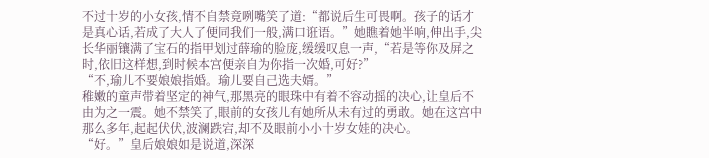不过十岁的小女孩,情不自禁竟咧嘴笑了道:“都说后生可畏啊。孩子的话才是真心话,若成了大人了便同我们一般,满口诳语。”她瞧着她半响,伸出手,尖长华丽镶满了宝石的指甲划过薛瑜的脸庞,缓缓叹息一声,“若是等你及屏之时,依旧这样想,到时候本宫便亲自为你指一次婚,可好?”
“不,瑜儿不要娘娘指婚。瑜儿要自己选夫婿。”
稚嫩的童声带着坚定的神气,那黑亮的眼珠中有着不容动摇的决心,让皇后不由为之一震。她不禁笑了,眼前的女孩儿有她所从未有过的勇敢。她在这宫中那么多年,起起伏伏,波澜跌宕,却不及眼前小小十岁女娃的决心。
“好。”皇后娘娘如是说道,深深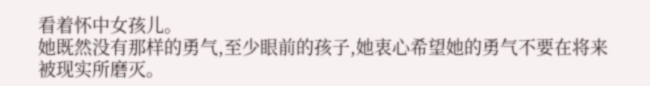看着怀中女孩儿。
她既然没有那样的勇气,至少眼前的孩子,她衷心希望她的勇气不要在将来被现实所磨灭。